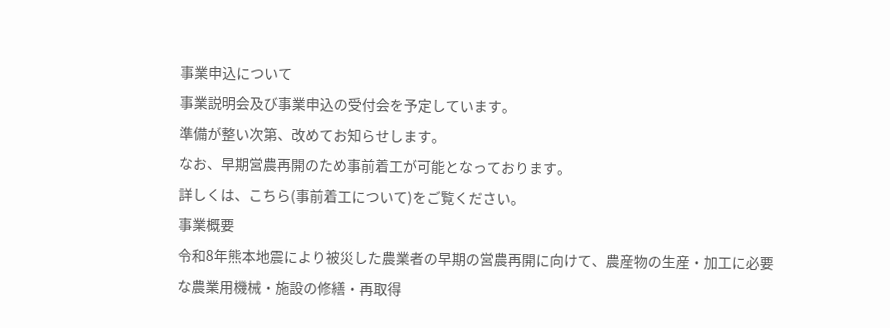事業申込について
事業説明会及び事業申込の受付会を予定しています。
準備が整い次第、改めてお知らせします。
なお、早期営農再開のため事前着工が可能となっております。
詳しくは、こちら(事前着工について)をご覧ください。
事業概要
令和8年熊本地震により被災した農業者の早期の営農再開に向けて、農産物の生産・加工に必要な農業用機械・施設の修繕・再取得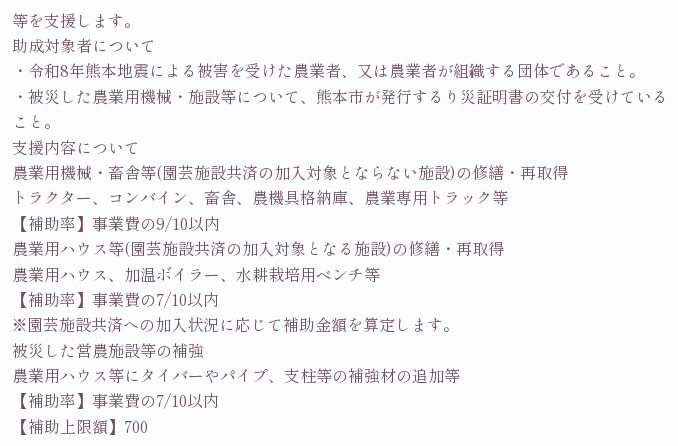等を支援します。
助成対象者について
・令和8年熊本地震による被害を受けた農業者、又は農業者が組織する団体であること。
・被災した農業用機械・施設等について、熊本市が発行するり災証明書の交付を受けていること。
支援内容について
農業用機械・畜舎等(園芸施設共済の加入対象とならない施設)の修繕・再取得
トラクター、コンバイン、畜舎、農機具格納庫、農業専用トラック等
【補助率】事業費の9/10以内
農業用ハウス等(園芸施設共済の加入対象となる施設)の修繕・再取得
農業用ハウス、加温ボイラー、水耕栽培用ベンチ等
【補助率】事業費の7/10以内
※園芸施設共済への加入状況に応じて補助金額を算定します。
被災した営農施設等の補強
農業用ハウス等にタイバーやパイプ、支柱等の補強材の追加等
【補助率】事業費の7/10以内
【補助上限額】700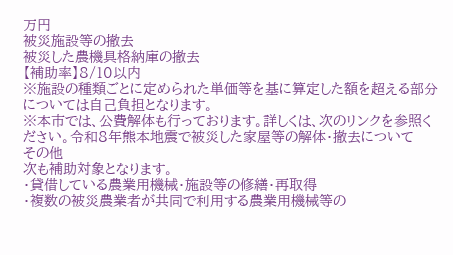万円
被災施設等の撤去
被災した農機具格納庫の撤去
【補助率】8/10以内
※施設の種類ごとに定められた単価等を基に算定した額を超える部分については自己負担となります。
※本市では、公費解体も行っております。詳しくは、次のリンクを参照ください。令和8年熊本地震で被災した家屋等の解体・撤去について
その他
次も補助対象となります。
・貸借している農業用機械・施設等の修繕・再取得
・複数の被災農業者が共同で利用する農業用機械等の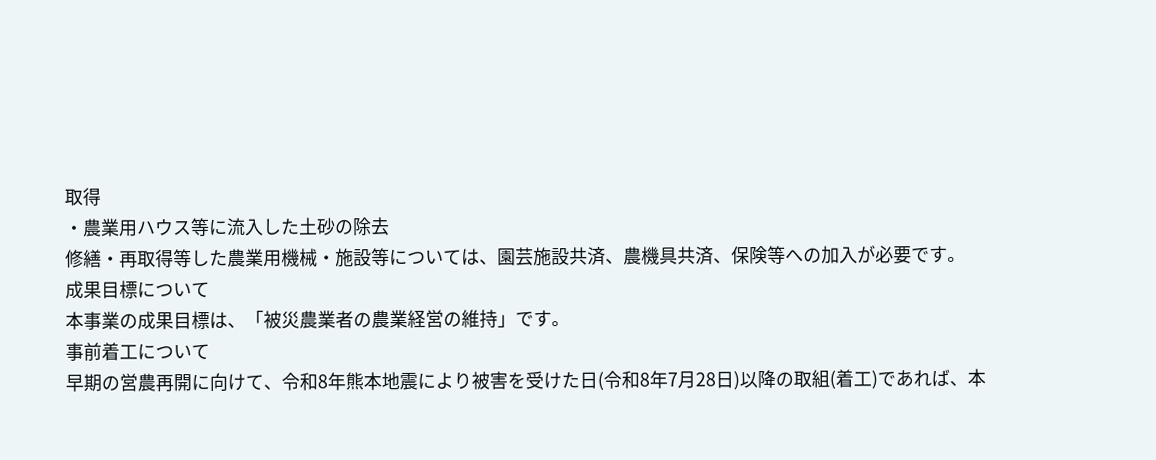取得
・農業用ハウス等に流入した土砂の除去
修繕・再取得等した農業用機械・施設等については、園芸施設共済、農機具共済、保険等への加入が必要です。
成果目標について
本事業の成果目標は、「被災農業者の農業経営の維持」です。
事前着工について
早期の営農再開に向けて、令和8年熊本地震により被害を受けた日(令和8年7月28日)以降の取組(着工)であれば、本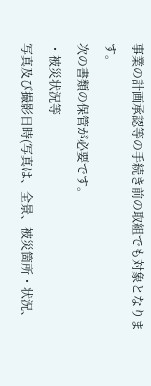事業の計画承認等の手続き前の取組でも対象となります。
次の書類の保管が必要です。
・被災状況等
写真及び撮影日時(写真は、全景、被災箇所・状況、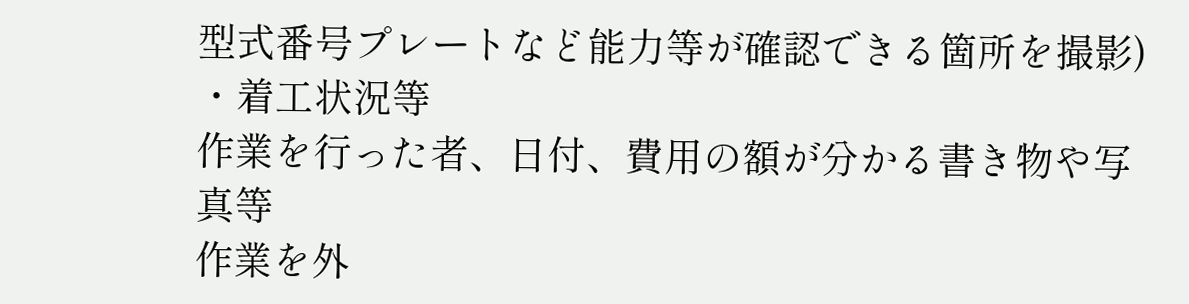型式番号プレートなど能力等が確認できる箇所を撮影)
・着工状況等
作業を行った者、日付、費用の額が分かる書き物や写真等
作業を外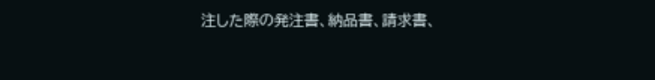注した際の発注書、納品書、請求書、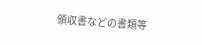領収書などの書類等